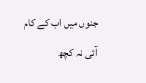جنوں میں اب کے کام آئی نہ کچھ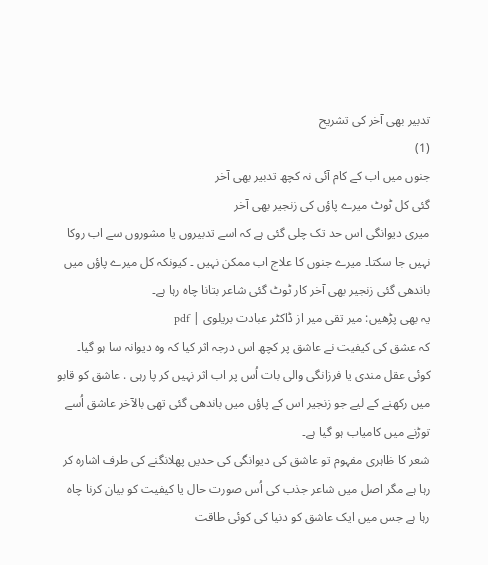تدبیر بھی آخر کی تشریح
(1)
جنوں میں اب کے کام آئی نہ کچھ تدبیر بھی آخر
گئی کل ٹوٹ میرے پاؤں کی زنجیر بھی آخر
میری دیوانگی اس حد تک چلی گئی ہے کہ اسے تدبیروں یا مشوروں سے اب روکا نہیں جا سکتا۔ میرے جنوں کا علاج اب ممکن نہیں ۔ کیونکہ کل میرے پاؤں میں باندھی گئی زنجیر بھی آخر کار ٹوٹ گئی شاعر بتانا چاہ رہا ہے۔
یہ بھی پڑھیں: میر تقی میر از ڈاکٹر عبادت بریلوی | pdf
کہ عشق کی کیفیت نے عاشق پر کچھ اس درجہ اثر کیا کہ وہ دیوانہ سا ہو گیا۔ کوئی عقل مندی یا فرزانگی والی بات اُس پر اب اثر نہیں کر پا رہی . عاشق کو قابو میں رکھنے کے لیے جو زنجیر اس کے پاؤں میں باندھی گئی تھی بالآخر عاشق اُسے توڑنے میں کامیاب ہو گیا ہے۔
شعر کا ظاہری مفہوم تو عاشق کی دیوانگی کی حدیں پھلانگنے کی طرف اشارہ کر رہا ہے مگر اصل میں شاعر جذب کی اُس صورت حال یا کیفیت کو بیان کرنا چاہ رہا ہے جس میں ایک عاشق کو دنیا کی کوئی طاقت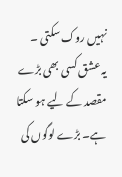نہیں روک سکتی ۔
یہ عشق کسی بھی بڑے مقصد کے لیے ہو سکتا ہے۔ بڑے لوگوں کی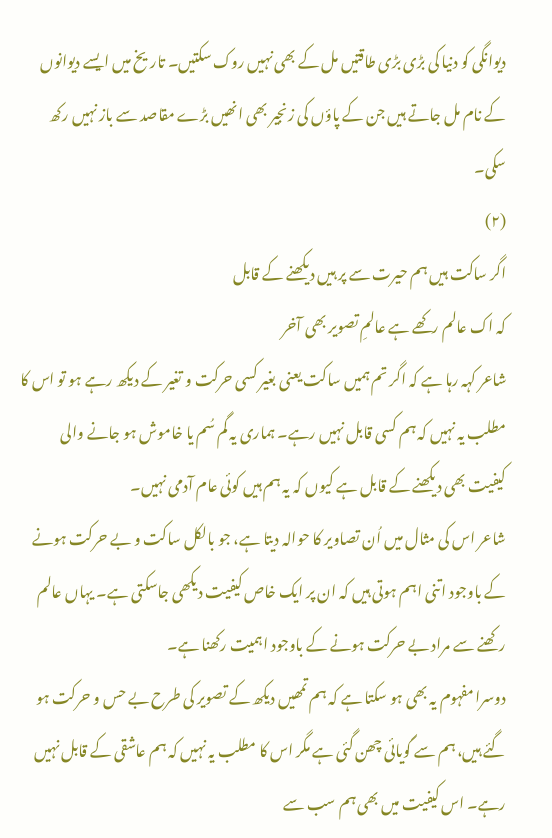دیوانگی کو دنیا کی بڑی بڑی طاقتیں مل کے بھی نہیں روک سکتیں۔ تاریخ میں ایسے دیوانوں کے نام مل جاتے ہیں جن کے پاؤں کی زنجیر بھی انھیں بڑے مقاصد سے باز نہیں رکھ سکی۔
(۲)
اگر ساکت ہیں ہم حیرت سے پر ہیں دیکھنے کے قابل
کہ اک عالم رکھے ہے عالمِ تصویر بھی آخر
شاعر کہہ رہا ہے کہ اگر تم ہمیں ساکت یعنی بغیر کسی حرکت و تغیر کے دیکھ رہے ہو تو اس کا مطلب یہ نہیں کہ ہم کسی قابل نہیں رہے۔ ہماری یہ گم سُم یا خاموش ہو جانے والی کیفیت بھی دیکھنے کے قابل ہے کیوں کہ یہ ہم ہیں کوئی عام آدمی نہیں۔
شاعر اس کی مثال میں اُن تصاویر کا حوالہ دیتا ہے، جو بالکل ساکت و بے حرکت ہونے کے باوجود اتنی اہم ہوتی ہیں کہ ان پر ایک خاص کیفیت دیکھی جاسکتی ہے۔ یہاں عالم رکھنے سے مراد بے حرکت ہونے کے باوجود اہمیت رکھنا ہے۔
دوسرا مفہوم یہ بھی ہو سکتا ہے کہ ہم تمھیں دیکھ کے تصویر کی طرح بے حس و حرکت ہو گئے ہیں، ہم سے گویائی چھن گئی ہے مگر اس کا مطلب یہ نہیں کہ ہم عاشقی کے قابل نہیں رہے۔ اس کیفیت میں بھی ہم سب سے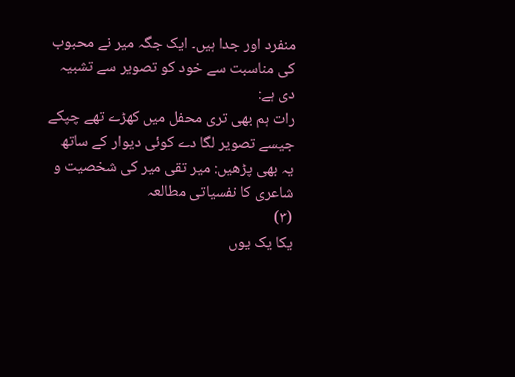منفرد اور جدا ہیں۔ ایک جگہ میر نے محبوب کی مناسبت سے خود کو تصویر سے تشبیہ دی ہے:
رات ہم بھی تری محفل میں کھڑے تھے چپکے
جیسے تصویر لگا دے کوئی دیوار کے ساتھ
یہ بھی پڑھیں: میر تقی میر کی شخصیت و شاعری کا نفسیاتی مطالعہ
(۳)
یکا یک یوں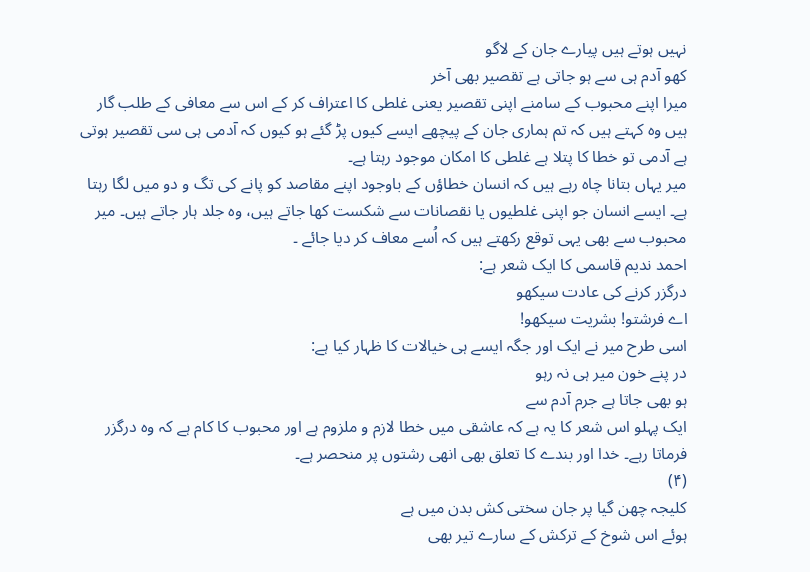نہیں ہوتے ہیں پیارے جان کے لاگو
کھو آدم ہی سے ہو جاتی ہے تقصیر بھی آخر
میرا اپنے محبوب کے سامنے اپنی تقصیر یعنی غلطی کا اعتراف کر کے اس سے معافی کے طلب گار ہیں وہ کہتے ہیں کہ تم ہماری جان کے پیچھے ایسے کیوں پڑ گئے ہو کیوں کہ آدمی ہی سی تقصیر ہوتی ہے آدمی تو خطا کا پتلا ہے غلطی کا امکان موجود رہتا ہے۔
میر یہاں بتانا چاہ رہے ہیں کہ انسان خطاؤں کے باوجود اپنے مقاصد کو پانے کی تگ و دو میں لگا رہتا ہے۔ ایسے انسان جو اپنی غلطیوں یا نقصانات سے شکست کھا جاتے ہیں، وہ جلد ہار جاتے ہیں۔ میر محبوب سے بھی یہی توقع رکھتے ہیں کہ اُسے معاف کر دیا جائے ۔
احمد ندیم قاسمی کا ایک شعر ہے:
درگزر کرنے کی عادت سیکھو
اے فرشتو! بشریت سیکھو!
اسی طرح میر نے ایک اور جگہ ایسے ہی خیالات کا ظہار کیا ہے:
در پنے خون میر ہی نہ رہو
ہو بھی جاتا ہے جرم آدم سے
ایک پہلو اس شعر کا یہ ہے کہ عاشقی میں خطا لازم و ملزوم ہے اور محبوب کا کام ہے کہ وہ درگزر فرماتا رہے۔ خدا اور بندے کا تعلق بھی انھی رشتوں پر منحصر ہے۔
(۴)
کلیجہ چھن گیا پر جان سختی کش بدن میں ہے
ہوئے اس شوخ کے ترکش کے سارے تیر بھی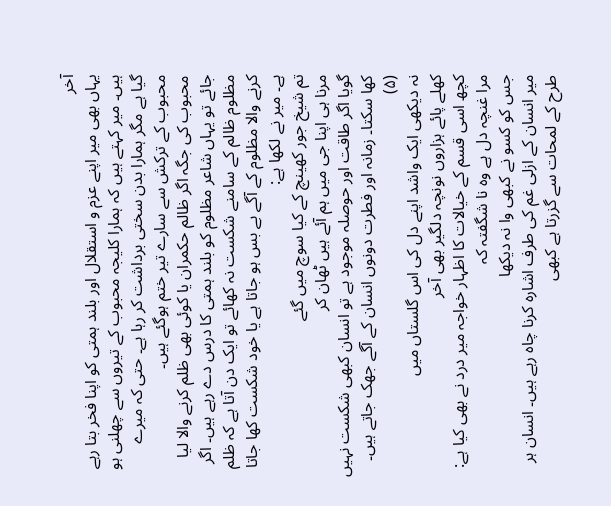آخر
یہاں بھی میر اپنے عزم و استقلال اور بلند ہمتی کو اپنا فخر بتا رہے ہیں۔ میر کہتے ہیں کہ ہمارا کلیجہ محبوب کے تیروں سے چھلنی ہو گیا ہے مگر ہمارا بدن سختی برداشت کر رہا ہے۔ حتی کہ میرے محبوب کے ترکش سے سارے تیر ختم ہوگئے ہیں۔
محبوب کی جگہ اگر ظالم حکمران یا کوئی بھی ظلم کرنے والا لیا جائے تو یہاں شاعر مظلوم کو بلند ہمتی کا درس دے رہے ہیں۔ اگر مظلوم ظالم کے سامنے شکست نہ کھائے تو ایک دن آتا ہے کہ ظلم کرنے والا مظلوم کے آگے بے بس ہو جاتا ہے یا خود شکست کھا جاتا ہے۔ میر نے لکھا ہے:
تم شیخ جور کھینچ کے کیا سوچ میں گئے
مرنا ہی اپنا جی میں ہم آئے ہیں ٹھان کر
گویا اگر طاقت اور حوصلہ موجود ہے تو انسان کبھی شکست نہیں کھا سکتا۔ زمانہ اور فطرت دونوں انسان کے آگے جھک جاتے ہیں۔
(۵)
نہ دیکھی ایک واشد اپنے دل کی اس گلستاں میں
کھلے پائے ہزاروں نونچہ دلگیر بھی آخر
کچھ اسی قسم کے خیالات کا اظہار خواجہ میر درد نے بھی کیا ہے:
مرا غنچہ دل ہے وہ نا شگفتہ کہ
جس کو کسو نے کبھی وا نہ دیکھا
میر انسان کے ازلی غم کی طرف اشارہ کرنا چاہ رہے ہیں۔ انسان ہر طرح کے لمحات سے گزرتا ہے کبھی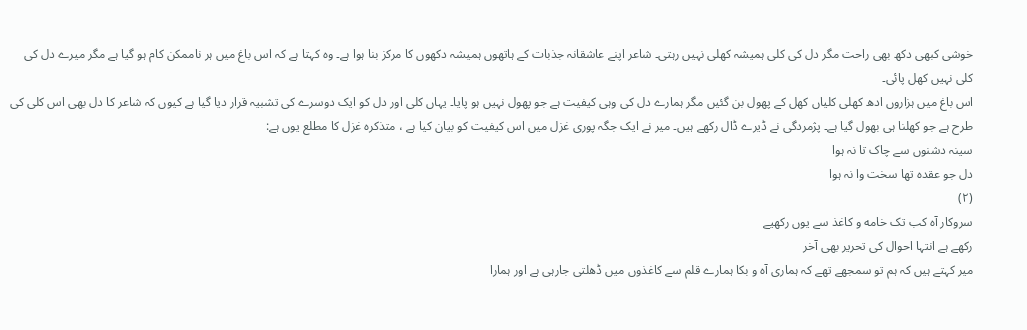خوشی کبھی دکھ بھی راحت مگر دل کی کلی ہمیشہ کھلی نہیں رہتی۔ شاعر اپنے عاشقانہ جذبات کے ہاتھوں ہمیشہ دکھوں کا مرکز بنا ہوا ہے۔ وہ کہتا ہے کہ اس باغ میں ہر ناممکن کام ہو گیا ہے مگر میرے دل کی کلی نہیں کھل پائی۔
اس باغ میں ہزاروں ادھ کھلی کلیاں کھل کے پھول بن گئیں مگر ہمارے دل کی وہی کیفیت ہے جو پھول نہیں ہو پایا۔ یہاں کلی اور دل کو ایک دوسرے کی تشبیہ قرار دیا گیا ہے کیوں کہ شاعر کا دل بھی اس کلی کی طرح ہے جو کھلنا ہی بھول گیا ہے۔ پژمردگی نے ڈیرے ڈال رکھے ہیں۔ میر نے ایک جگہ پوری غزل میں اس کیفیت کو بیان کیا ہے ، متذکرہ غزل کا مطلع یوں ہے:
سینہ دشنوں سے چاک تا نہ ہوا
دل جو عقدہ تھا سخت وا نہ ہوا
(۲)
سروکار آه کب تک خامه و کاغذ سے یوں رکھیے
رکھے ہے انتہا احوال کی تحریر بھی آخر
میر کہتے ہیں کہ ہم تو سمجھے تھے کہ ہماری آہ و بکا ہمارے قلم سے کاغذوں میں ڈھلتی جارہی ہے اور ہمارا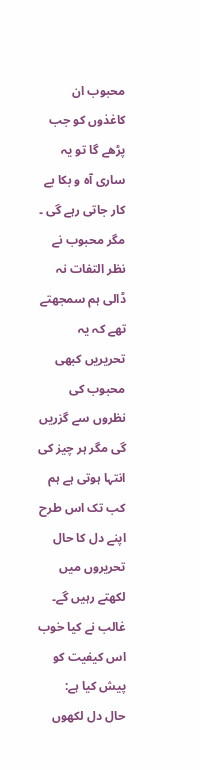محبوب ان کاغذوں کو جب پڑھے گا تو یہ ساری آہ و بکا بے کار جاتی رہے گی ۔
مگر محبوب نے نظر التفات نہ ڈالی ہم سمجھتے تھے کہ یہ تحریریں کبھی محبوب کی نظروں سے گزریں گی مگر ہر چیز کی انتہا ہوتی ہے ہم کب تک اس طرح اپنے دل کا حال تحریروں میں لکھتے رہیں گے۔ غالب نے کیا خوب اس کیفیت کو پیش کیا ہے:
حال دل لکھوں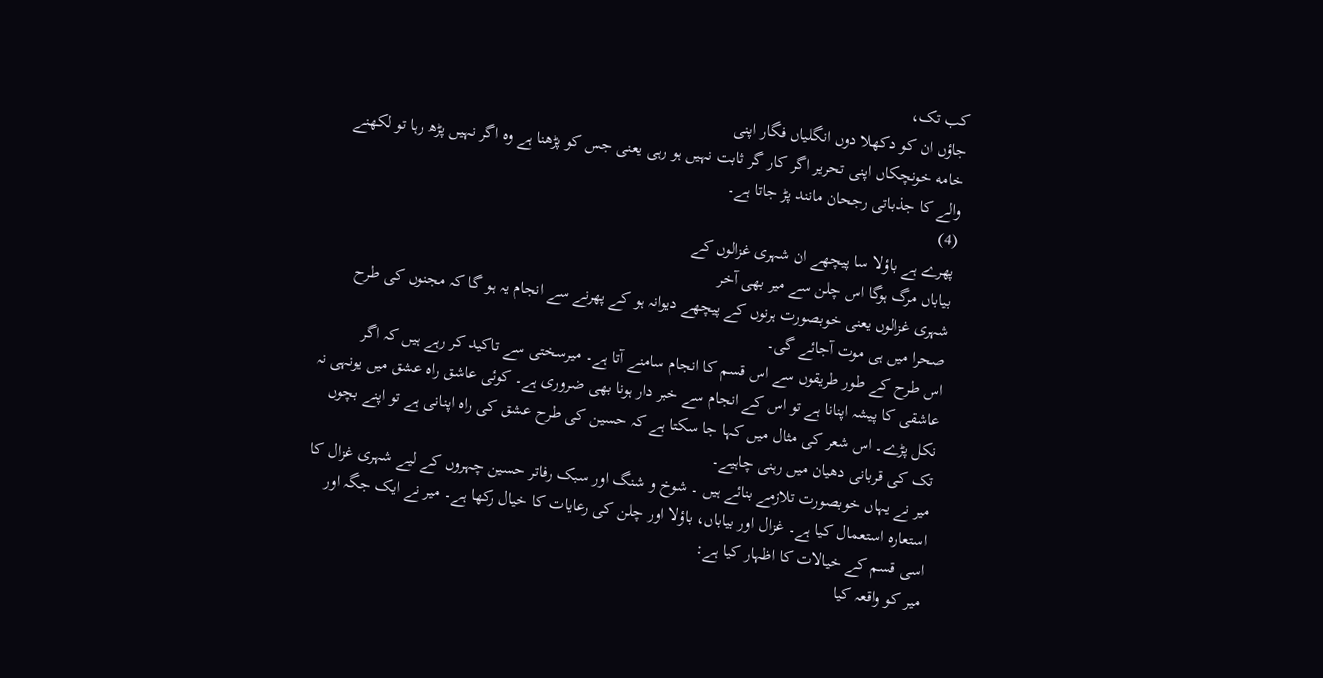کب تک،
جاؤں ان کو دکھلا دوں انگلیاں فگار اپنی
خامه خونچکاں اپنی تحریر اگر کار گر ثابت نہیں ہو رہی یعنی جس کو پڑھنا ہے وہ اگر نہیں پڑھ رہا تو لکھنے والے کا جذباتی رجحان مانند پڑ جاتا ہے۔
(4)
پھرے ہے باؤلا سا پیچھے ان شہری غزالوں کے
بیاباں مرگ ہوگا اس چلن سے میر بھی آخر
شہری غزالوں یعنی خوبصورت ہرنوں کے پیچھے دیوانہ ہو کے پھرنے سے انجام یہ ہو گا کہ مجنوں کی طرح صحرا میں ہی موت آجائے گی۔
اس طرح کے طور طریقوں سے اس قسم کا انجام سامنے آتا ہے۔ میرسختی سے تاکید کر رہے ہیں کہ اگر عاشقی کا پیشہ اپنانا ہے تو اس کے انجام سے خبر دار ہونا بھی ضروری ہے۔ کوئی عاشق راہ عشق میں یونہی نہ نکل پڑے۔ اس شعر کی مثال میں کہا جا سکتا ہے کہ حسین کی طرح عشق کی راہ اپنانی ہے تو اپنے بچوں تک کی قربانی دھیان میں رہنی چاہیے۔
میر نے یہاں خوبصورت تلازمے بنائے ہیں ۔ شوخ و شنگ اور سبک رفاتر حسین چہروں کے لیے شہری غزال کا استعارہ استعمال کیا ہے۔ غزال اور بیاباں، باؤلا اور چلن کی رعایات کا خیال رکھا ہے۔ میر نے ایک جگہ اور اسی قسم کے خیالات کا اظہار کیا ہے:
میر کو واقعہ کیا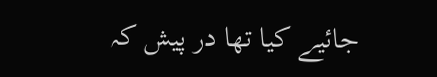جائیے کیا تھا در پیش کہ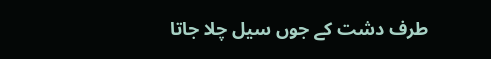طرف دشت کے جوں سیل چلا جاتا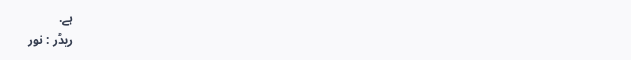ہے.
ریڈر : نور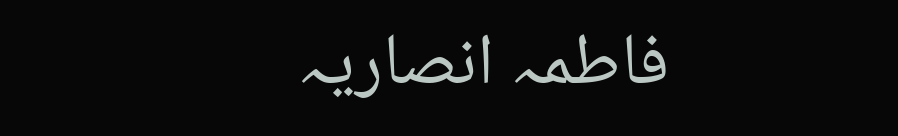فاطمہ انصاریہ